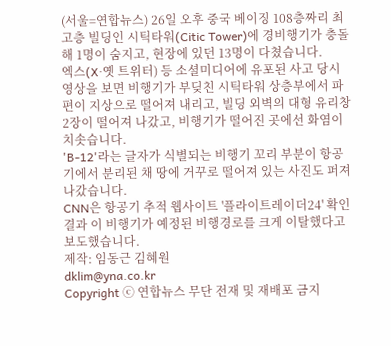(서울=연합뉴스) 26일 오후 중국 베이징 108층짜리 최고층 빌딩인 시틱타워(Citic Tower)에 경비행기가 충돌해 1명이 숨지고, 현장에 있던 13명이 다쳤습니다.
엑스(X·옛 트위터) 등 소셜미디어에 유포된 사고 당시 영상을 보면 비행기가 부딪친 시틱타워 상층부에서 파편이 지상으로 떨어져 내리고, 빌딩 외벽의 대형 유리창 2장이 떨어져 나갔고, 비행기가 떨어진 곳에선 화염이 치솟습니다.
'B-12'라는 글자가 식별되는 비행기 꼬리 부분이 항공기에서 분리된 채 땅에 거꾸로 떨어져 있는 사진도 퍼져나갔습니다.
CNN은 항공기 추적 웹사이트 '플라이트레이더24' 확인 결과 이 비행기가 예정된 비행경로를 크게 이탈했다고 보도했습니다.
제작: 임동근 김혜원
dklim@yna.co.kr
Copyright ⓒ 연합뉴스 무단 전재 및 재배포 금지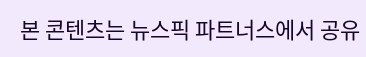본 콘텐츠는 뉴스픽 파트너스에서 공유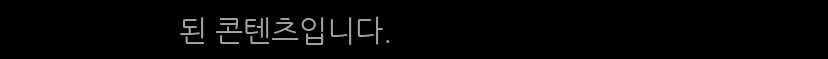된 콘텐츠입니다.